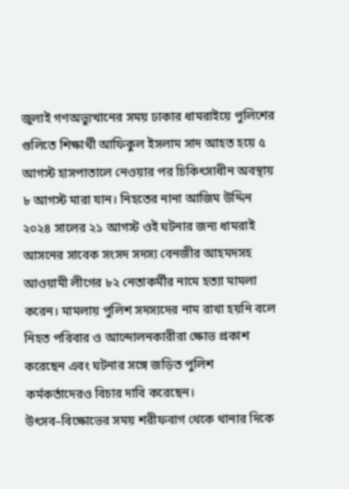জুলাই গণঅভ্যুত্থানের সময় ঢাকার ধামরাইয়ে পুলিশের গুলিতে শিক্ষার্থী আফিকুল ইসলাম সাদ আহত হয়ে ৫ আগস্ট হাসপাতালে নেওয়ার পর চিকিৎসাধীন অবস্থায় ৮ আগস্ট মারা যান। নিহতের নানা আজিম উদ্দিন ২০২৪ সালের ২১ আগস্ট ওই ঘটনার জন্য ধামরাই আসনের সাবেক সংসদ সদস্য বেনজীর আহমদসহ আওয়ামী লীগের ৮২ নেতাকর্মীর নামে হত্যা মামলা করেন। মামলায় পুলিশ সদস্যদের নাম রাখা হয়নি বলে নিহত পরিবার ও আন্দোলনকারীরা ক্ষোভ প্রকাশ করেছেন এবং ঘটনার সঙ্গে জড়িত পুলিশ কর্মকর্তাদেরও বিচার দাবি করেছেন।
উৎসব–বিক্ষোভের সময় শরীফবাগ থেকে থানার দিকে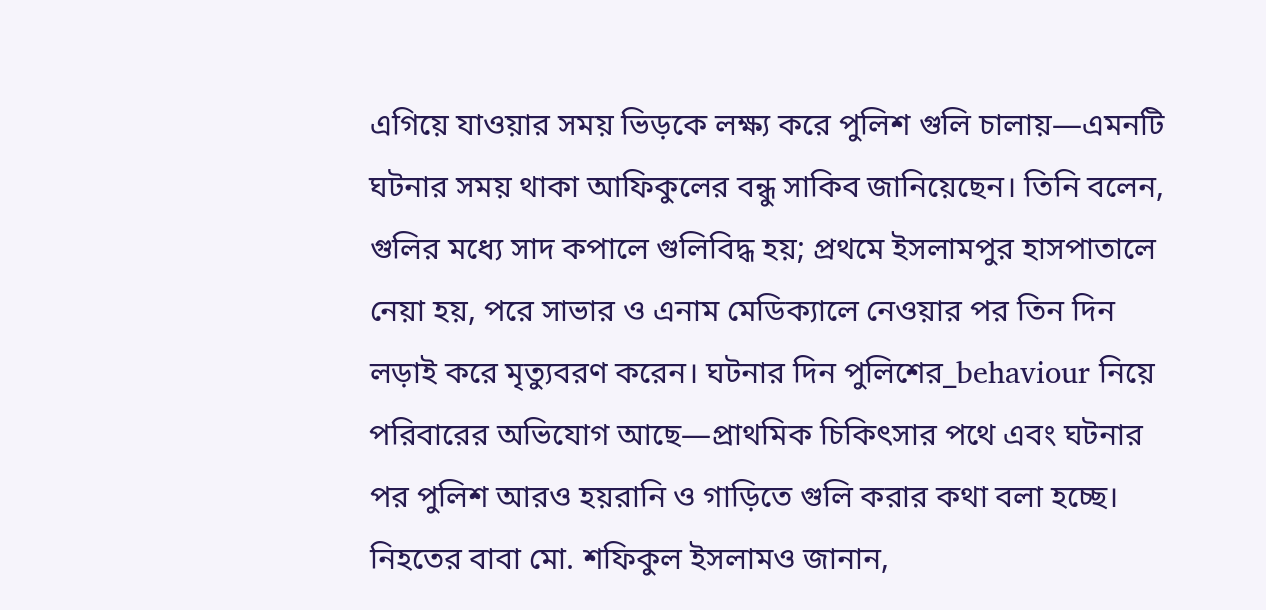এগিয়ে যাওয়ার সময় ভিড়কে লক্ষ্য করে পুলিশ গুলি চালায়—এমনটি ঘটনার সময় থাকা আফিকুলের বন্ধু সাকিব জানিয়েছেন। তিনি বলেন, গুলির মধ্যে সাদ কপালে গুলিবিদ্ধ হয়; প্রথমে ইসলামপুর হাসপাতালে নেয়া হয়, পরে সাভার ও এনাম মেডিক্যালে নেওয়ার পর তিন দিন লড়াই করে মৃত্যুবরণ করেন। ঘটনার দিন পুলিশের_behaviour নিয়ে পরিবারের অভিযোগ আছে—প্রাথমিক চিকিৎসার পথে এবং ঘটনার পর পুলিশ আরও হয়রানি ও গাড়িতে গুলি করার কথা বলা হচ্ছে। নিহতের বাবা মো. শফিকুল ইসলামও জানান,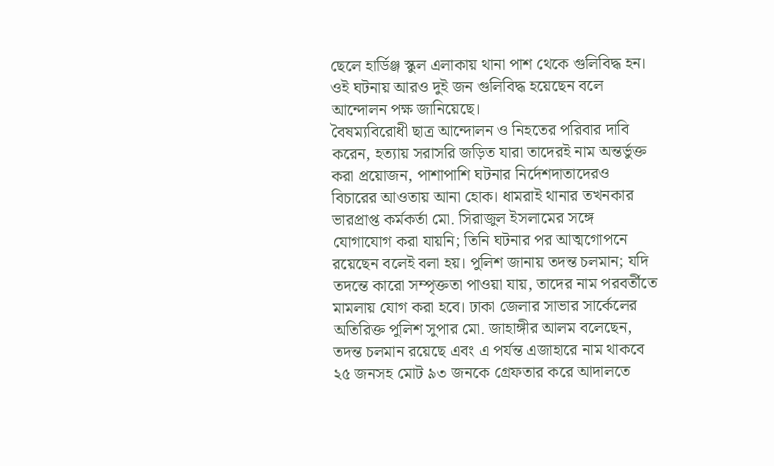ছেলে হার্ডিঞ্জ স্কুল এলাকায় থানা পাশ থেকে গুলিবিদ্ধ হন। ওই ঘটনায় আরও দুই জন গুলিবিদ্ধ হয়েছেন বলে আন্দোলন পক্ষ জানিয়েছে।
বৈষম্যবিরোধী ছাত্র আন্দোলন ও নিহতের পরিবার দাবি করেন, হত্যায় সরাসরি জড়িত যারা তাদেরই নাম অন্তর্ভুক্ত করা প্রয়োজন, পাশাপাশি ঘটনার নির্দেশদাতাদেরও বিচারের আওতায় আনা হোক। ধামরাই থানার তখনকার ভারপ্রাপ্ত কর্মকর্তা মো. সিরাজুল ইসলামের সঙ্গে যোগাযোগ করা যায়নি; তিনি ঘটনার পর আত্মগোপনে রয়েছেন বলেই বলা হয়। পুলিশ জানায় তদন্ত চলমান; যদি তদন্তে কারো সম্পৃক্ততা পাওয়া যায়, তাদের নাম পরবর্তীতে মামলায় যোগ করা হবে। ঢাকা জেলার সাভার সার্কেলের অতিরিক্ত পুলিশ সুপার মো. জাহাঙ্গীর আলম বলেছেন, তদন্ত চলমান রয়েছে এবং এ পর্যন্ত এজাহারে নাম থাকবে ২৫ জনসহ মোট ৯৩ জনকে গ্রেফতার করে আদালতে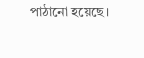পাঠানো হয়েছে।